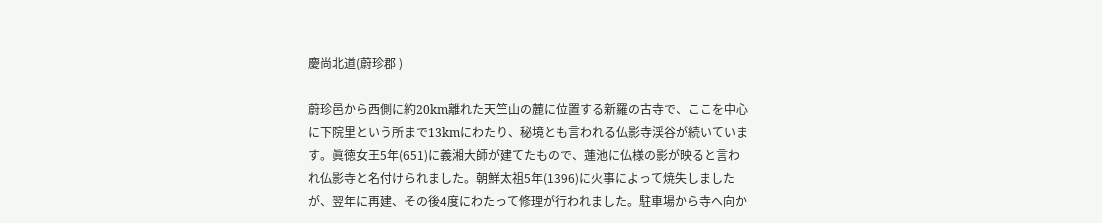慶尚北道(蔚珍郡 )

蔚珍邑から西側に約20km離れた天竺山の麓に位置する新羅の古寺で、ここを中心に下院里という所まで13kmにわたり、秘境とも言われる仏影寺渓谷が続いています。眞徳女王5年(651)に義湘大師が建てたもので、蓮池に仏様の影が映ると言われ仏影寺と名付けられました。朝鮮太祖5年(1396)に火事によって焼失しましたが、翌年に再建、その後4度にわたって修理が行われました。駐車場から寺へ向か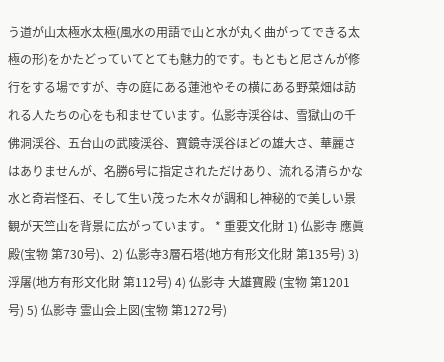う道が山太極水太極(風水の用語で山と水が丸く曲がってできる太極の形)をかたどっていてとても魅力的です。もともと尼さんが修行をする場ですが、寺の庭にある蓮池やその横にある野菜畑は訪れる人たちの心をも和ませています。仏影寺渓谷は、雪獄山の千佛洞渓谷、五台山の武陵渓谷、寶鏡寺渓谷ほどの雄大さ、華麗さはありませんが、名勝6号に指定されただけあり、流れる清らかな水と奇岩怪石、そして生い茂った木々が調和し神秘的で美しい景観が天竺山を背景に広がっています。 * 重要文化財 1) 仏影寺 應眞殿(宝物 第730号)、2) 仏影寺3層石塔(地方有形文化財 第135号) 3) 浮屠(地方有形文化財 第112号) 4) 仏影寺 大雄寶殿 (宝物 第1201号) 5) 仏影寺 霊山会上図(宝物 第1272号)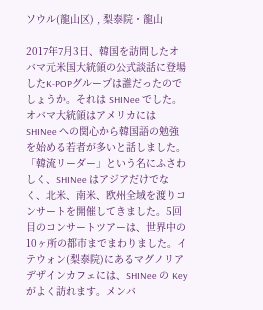ソウル(龍山区) , 梨泰院・龍山

2017年7月3日、韓国を訪問したオバマ元米国大統領の公式談話に登場したK-POPグループは誰だったのでしょうか。それは SHINee でした。オバマ大統領はアメリカには SHINee への関心から韓国語の勉強を始める若者が多いと話しました。「韓流リーダー」という名にふさわしく、SHINee はアジアだけでなく、北米、南米、欧州全域を渡りコンサートを開催してきました。5回目のコンサートツアーは、世界中の10ヶ所の都市までまわりました。イテウォン(梨泰院)にあるマグノリアデザインカフェには、SHINee の Key がよく訪れます。メンバ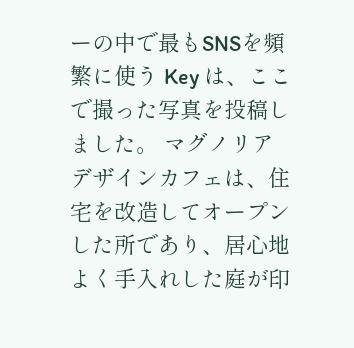ーの中で最もSNSを頻繁に使う Key は、ここで撮った写真を投稿しました。 マグノリアデザインカフェは、住宅を改造してオープンした所であり、居心地よく手入れした庭が印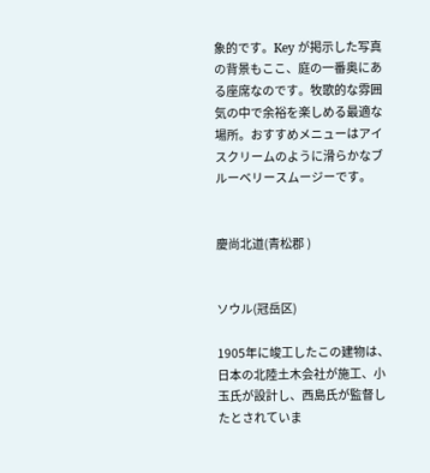象的です。Key が掲示した写真の背景もここ、庭の一番奥にある座席なのです。牧歌的な雰囲気の中で余裕を楽しめる最適な場所。おすすめメニューはアイスクリームのように滑らかなブルーベリースムージーです。


慶尚北道(青松郡 )


ソウル(冠岳区)

1905年に竣工したこの建物は、日本の北陸土木会社が施工、小玉氏が設計し、西島氏が監督したとされていま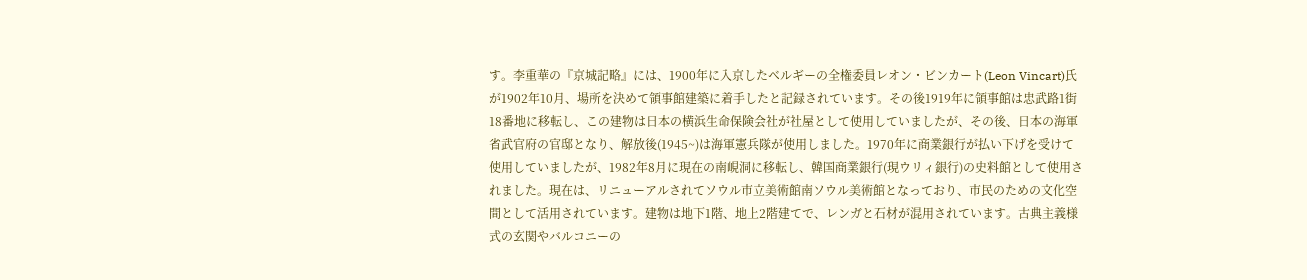す。李重華の『京城記略』には、1900年に入京したベルギーの全権委員レオン・ビンカート(Leon Vincart)氏が1902年10月、場所を決めて領事館建築に着手したと記録されています。その後1919年に領事館は忠武路1街18番地に移転し、この建物は日本の横浜生命保険会社が社屋として使用していましたが、その後、日本の海軍省武官府の官邸となり、解放後(1945~)は海軍憲兵隊が使用しました。1970年に商業銀行が払い下げを受けて使用していましたが、1982年8月に現在の南峴洞に移転し、韓国商業銀行(現ウリィ銀行)の史料館として使用されました。現在は、リニューアルされてソウル市立美術館南ソウル美術館となっており、市民のための文化空間として活用されています。建物は地下1階、地上2階建てで、レンガと石材が混用されています。古典主義様式の玄関やバルコニーの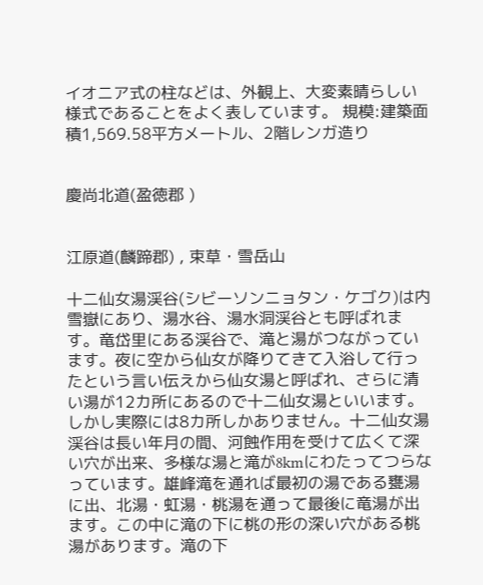イオニア式の柱などは、外観上、大変素晴らしい様式であることをよく表しています。 規模:建築面積1,569.58平方メートル、2階レンガ造り


慶尚北道(盈徳郡 )


江原道(麟蹄郡) , 束草・雪岳山

十二仙女湯渓谷(シビーソンニョタン・ケゴク)は内雪嶽にあり、湯水谷、湯水洞渓谷とも呼ばれます。竜岱里にある渓谷で、滝と湯がつながっています。夜に空から仙女が降りてきて入浴して行ったという言い伝えから仙女湯と呼ばれ、さらに清い湯が12カ所にあるので十二仙女湯といいます。しかし実際には8カ所しかありません。十二仙女湯渓谷は長い年月の間、河蝕作用を受けて広くて深い穴が出来、多様な湯と滝が8kmにわたってつらなっています。雄峰滝を通れば最初の湯である甕湯に出、北湯・虹湯・桃湯を通って最後に竜湯が出ます。この中に滝の下に桃の形の深い穴がある桃湯があります。滝の下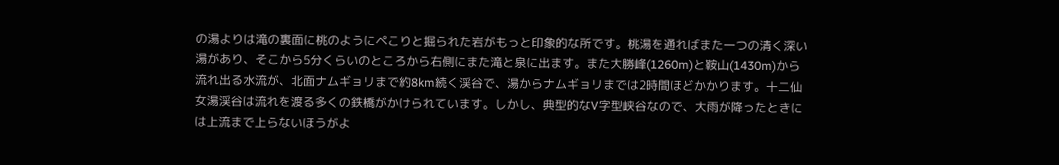の湯よりは滝の裏面に桃のようにペこりと掘られた岩がもっと印象的な所です。桃湯を通ればまた一つの清く深い湯があり、そこから5分くらいのところから右側にまた滝と泉に出ます。また大勝峰(1260m)と鞍山(1430m)から流れ出る水流が、北面ナムギョリまで約8km続く渓谷で、湯からナムギョリまでは2時間ほどかかります。十二仙女湯渓谷は流れを渡る多くの鉄橋がかけられています。しかし、典型的なV字型峡谷なので、大雨が降ったときには上流まで上らないほうがよ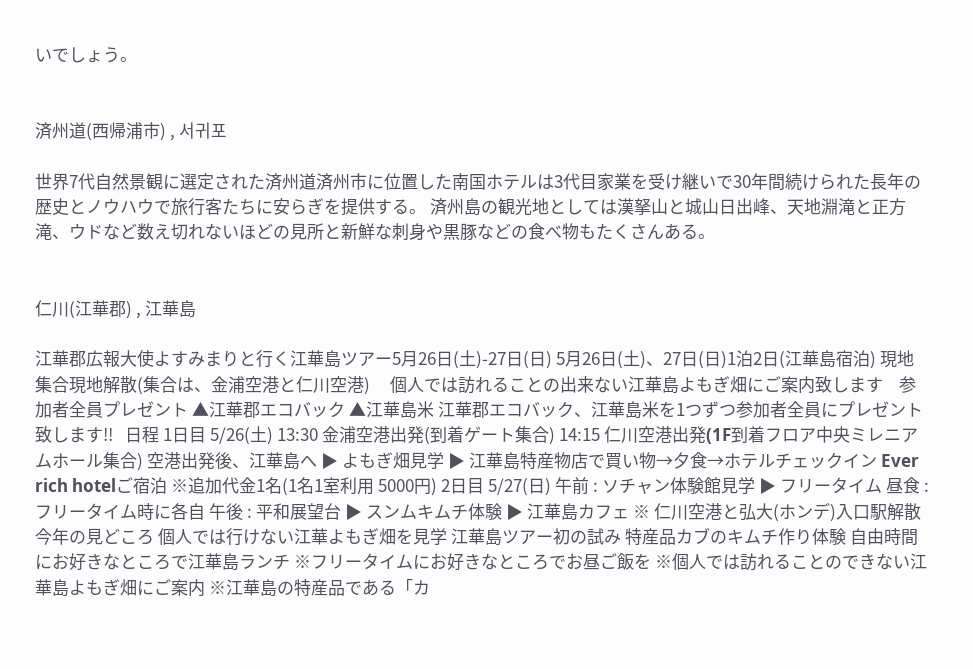いでしょう。


済州道(西帰浦市) , 서귀포

世界7代自然景観に選定された済州道済州市に位置した南国ホテルは3代目家業を受け継いで30年間続けられた長年の歴史とノウハウで旅行客たちに安らぎを提供する。 済州島の観光地としては漢拏山と城山日出峰、天地淵滝と正方滝、ウドなど数え切れないほどの見所と新鮮な刺身や黒豚などの食べ物もたくさんある。


仁川(江華郡) , 江華島

江華郡広報大使よすみまりと行く江華島ツアー5月26日(土)-27日(日) 5月26日(土)、27日(日)1泊2日(江華島宿泊) 現地集合現地解散(集合は、金浦空港と仁川空港)     個人では訪れることの出来ない江華島よもぎ畑にご案内致します    参加者全員プレゼント ▲江華郡エコバック ▲江華島米 江華郡エコバック、江華島米を1つずつ参加者全員にプレゼント致します!!   日程 1日目 5/26(土) 13:30 金浦空港出発(到着ゲート集合) 14:15 仁川空港出発(1F到着フロア中央ミレニアムホール集合) 空港出発後、江華島へ ▶ よもぎ畑見学 ▶ 江華島特産物店で買い物→夕食→ホテルチェックイン Ever rich hotelご宿泊 ※追加代金1名(1名1室利用 5000円) 2日目 5/27(日) 午前 : ソチャン体験館見学 ▶ フリータイム 昼食 : フリータイム時に各自 午後 : 平和展望台 ▶ スンムキムチ体験 ▶ 江華島カフェ ※ 仁川空港と弘大(ホンデ)入口駅解散  今年の見どころ 個人では行けない江華よもぎ畑を見学 江華島ツアー初の試み 特産品カブのキムチ作り体験 自由時間にお好きなところで江華島ランチ ※フリータイムにお好きなところでお昼ご飯を ※個人では訪れることのできない江華島よもぎ畑にご案内 ※江華島の特産品である「カ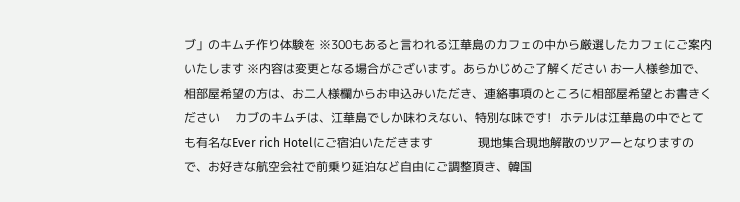ブ」のキムチ作り体験を ※300もあると言われる江華島のカフェの中から厳選したカフェにご案内いたします ※内容は変更となる場合がございます。あらかじめご了解ください お一人様参加で、相部屋希望の方は、お二人様欄からお申込みいただき、連絡事項のところに相部屋希望とお書きください     カブのキムチは、江華島でしか味わえない、特別な味です!   ホテルは江華島の中でとても有名なEver rich Hotelにご宿泊いただきます               現地集合現地解散のツアーとなりますので、お好きな航空会社で前乗り延泊など自由にご調整頂き、韓国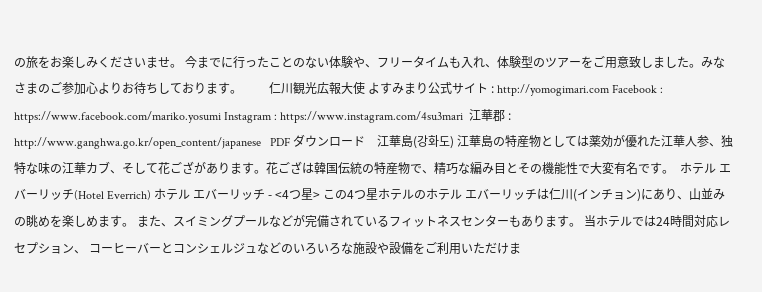の旅をお楽しみくださいませ。 今までに行ったことのない体験や、フリータイムも入れ、体験型のツアーをご用意致しました。みなさまのご参加心よりお待ちしております。         仁川観光広報大使 よすみまり公式サイト : http://yomogimari.com Facebook : https://www.facebook.com/mariko.yosumi Instagram : https://www.instagram.com/4su3mari  江華郡 : http://www.ganghwa.go.kr/open_content/japanese   PDF ダウンロード    江華島(강화도) 江華島の特産物としては薬効が優れた江華人参、独特な味の江華カブ、そして花ござがあります。花ござは韓国伝統の特産物で、精巧な編み目とその機能性で大変有名です。  ホテル エバーリッチ(Hotel Everrich) ホテル エバーリッチ - <4つ星> この4つ星ホテルのホテル エバーリッチは仁川(インチョン)にあり、山並みの眺めを楽しめます。 また、スイミングプールなどが完備されているフィットネスセンターもあります。 当ホテルでは24時間対応レセプション、 コーヒーバーとコンシェルジュなどのいろいろな施設や設備をご利用いただけま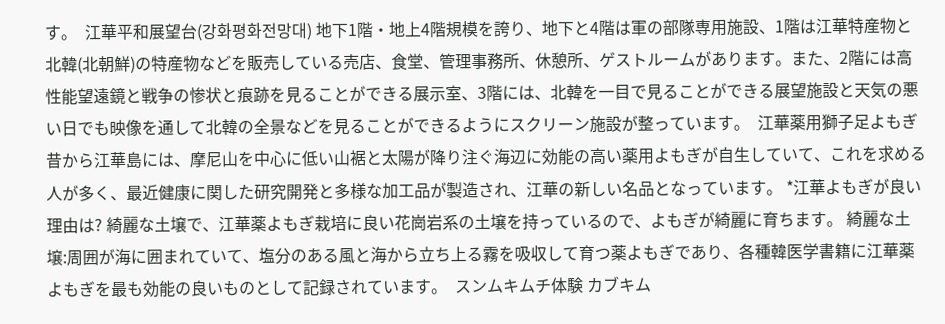す。  江華平和展望台(강화평화전망대) 地下1階・地上4階規模を誇り、地下と4階は軍の部隊専用施設、1階は江華特産物と北韓(北朝鮮)の特産物などを販売している売店、食堂、管理事務所、休憩所、ゲストルームがあります。また、2階には高性能望遠鏡と戦争の惨状と痕跡を見ることができる展示室、3階には、北韓を一目で見ることができる展望施設と天気の悪い日でも映像を通して北韓の全景などを見ることができるようにスクリーン施設が整っています。  江華薬用獅子足よもぎ 昔から江華島には、摩尼山を中心に低い山裾と太陽が降り注ぐ海辺に効能の高い薬用よもぎが自生していて、これを求める人が多く、最近健康に関した研究開発と多様な加工品が製造され、江華の新しい名品となっています。 *江華よもぎが良い理由は? 綺麗な土壌で、江華薬よもぎ栽培に良い花崗岩系の土壌を持っているので、よもぎが綺麗に育ちます。 綺麗な土壌:周囲が海に囲まれていて、塩分のある風と海から立ち上る霧を吸収して育つ薬よもぎであり、各種韓医学書籍に江華薬よもぎを最も効能の良いものとして記録されています。  スンムキムチ体験 カブキム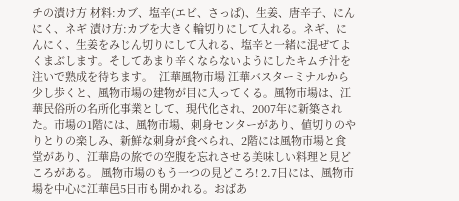チの漬け方 材料:カブ、塩辛(エビ、さっぱ)、生姜、唐辛子、にんにく、ネギ 漬け方:カブを大きく輪切りにして入れる。ネギ、にんにく、生姜をみじん切りにして入れる、塩辛と一緒に混ぜてよくまぶします。そしてあまり辛くならないようにしたキムチ汁を注いで熟成を待ちます。  江華風物市場 江華バスターミナルから少し歩くと、風物市場の建物が目に入ってくる。風物市場は、江華民俗所の名所化事業として、現代化され、2007年に新築された。市場の1階には、風物市場、刺身センターがあり、値切りのやりとりの楽しみ、新鮮な刺身が食べられ、2階には風物市場と食堂があり、江華島の旅での空腹を忘れさせる美味しい料理と見どころがある。 風物市場のもう一つの見どころ! 2.7日には、風物市場を中心に江華邑5日市も開かれる。おばあ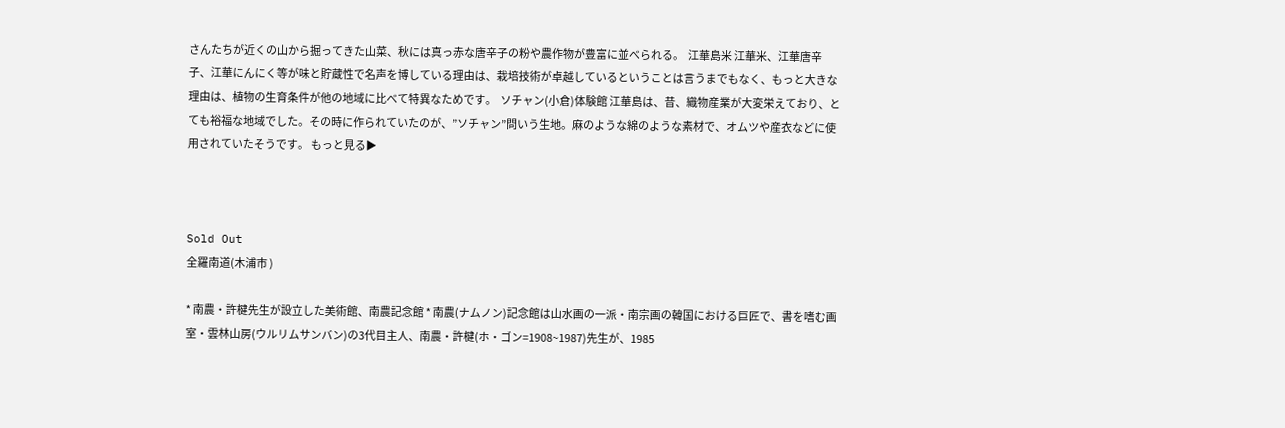さんたちが近くの山から掘ってきた山菜、秋には真っ赤な唐辛子の粉や農作物が豊富に並べられる。  江華島米 江華米、江華唐辛子、江華にんにく等が味と貯蔵性で名声を博している理由は、栽培技術が卓越しているということは言うまでもなく、もっと大きな理由は、植物の生育条件が他の地域に比べて特異なためです。  ソチャン(小倉)体験館 江華島は、昔、織物産業が大変栄えており、とても裕福な地域でした。その時に作られていたのが、”ソチャン”問いう生地。麻のような綿のような素材で、オムツや産衣などに使用されていたそうです。 もっと見る▶



Sold Out
全羅南道(木浦市 )

* 南農・許楗先生が設立した美術館、南農記念館 * 南農(ナムノン)記念館は山水画の一派・南宗画の韓国における巨匠で、書を嗜む画室・雲林山房(ウルリムサンバン)の3代目主人、南農・許楗(ホ・ゴン=1908~1987)先生が、1985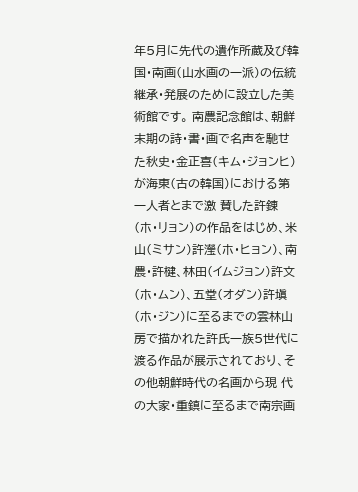年5月に先代の遺作所蔵及び韓国・南画(山水画の一派)の伝統継承・発展のために設立した美術館です。 南農記念館は、朝鮮末期の詩・書・画で名声を馳せた秋史・金正喜(キム・ジョンヒ)が海東(古の韓国)における第一人者とまで激 賛した許錬(ホ・リョン)の作品をはじめ、米山(ミサン)許瀅(ホ・ヒョン)、南農・許楗、林田(イムジョン)許文(ホ・ムン)、五堂(オダン)許塡(ホ・ジン)に至るまでの雲林山房で描かれた許氏一族5世代に渡る作品が展示されており、その他朝鮮時代の名画から現 代の大家・重鎮に至るまで南宗画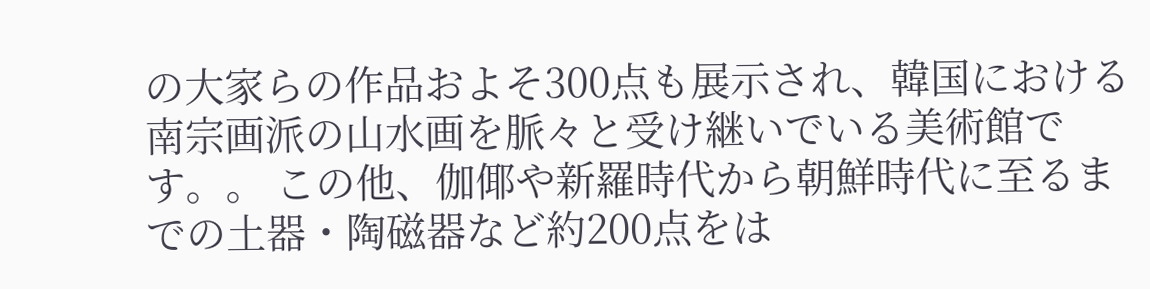の大家らの作品およそ300点も展示され、韓国における南宗画派の山水画を脈々と受け継いでいる美術館です。。 この他、伽倻や新羅時代から朝鮮時代に至るまでの土器・陶磁器など約200点をは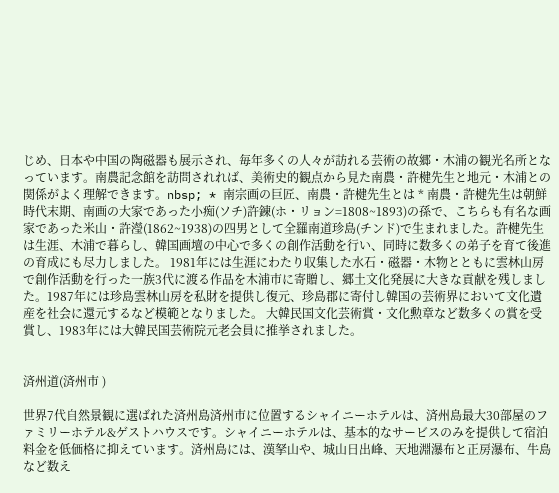じめ、日本や中国の陶磁器も展示され、毎年多くの人々が訪れる芸術の故郷・木浦の観光名所となっています。南農記念館を訪問されれば、美術史的観点から見た南農・許楗先生と地元・木浦との関係がよく理解できます。nbsp; * 南宗画の巨匠、南農・許楗先生とは * 南農・許楗先生は朝鮮時代末期、南画の大家であった小痴(ソチ)許錬(ホ・リョン=1808~1893)の孫で、こちらも有名な画家であった米山・許瀅(1862~1938)の四男として全羅南道珍島(チンド)で生まれました。許楗先生は生涯、木浦で暮らし、韓国画壇の中心で多くの創作活動を行い、同時に数多くの弟子を育て後進の育成にも尽力しました。 1981年には生涯にわたり収集した水石・磁器・木物とともに雲林山房で創作活動を行った一族3代に渡る作品を木浦市に寄贈し、郷土文化発展に大きな貢献を残しました。1987年には珍島雲林山房を私財を提供し復元、珍島郡に寄付し韓国の芸術界において文化遺産を社会に還元するなど模範となりました。 大韓民国文化芸術賞・文化勲章など数多くの賞を受賞し、1983年には大韓民国芸術院元老会員に推挙されました。


済州道(済州市 )

世界7代自然景観に選ばれた済州島済州市に位置するシャイニーホテルは、済州島最大30部屋のファミリーホテル&ゲストハウスです。シャイニーホテルは、基本的なサービスのみを提供して宿泊料金を低価格に抑えています。済州島には、漢拏山や、城山日出峰、天地淵瀑布と正房瀑布、牛島など数え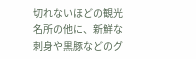切れないほどの観光名所の他に、新鮮な刺身や黒豚などのグ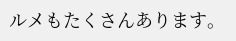ルメもたくさんあります。